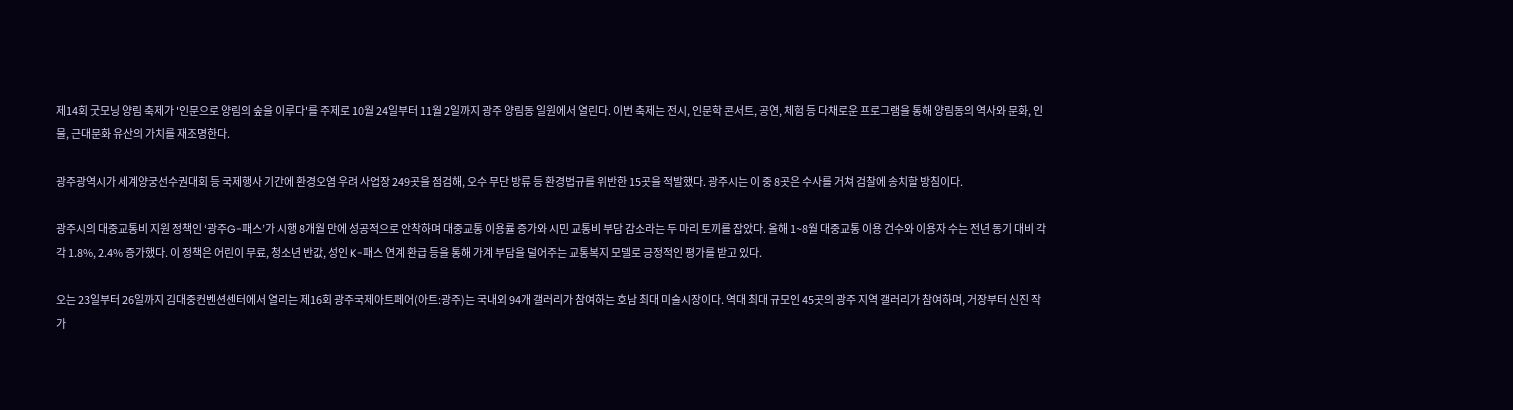제14회 굿모닝 양림 축제가 '인문으로 양림의 숲을 이루다'를 주제로 10월 24일부터 11월 2일까지 광주 양림동 일원에서 열린다. 이번 축제는 전시, 인문학 콘서트, 공연, 체험 등 다채로운 프로그램을 통해 양림동의 역사와 문화, 인물, 근대문화 유산의 가치를 재조명한다.

광주광역시가 세계양궁선수권대회 등 국제행사 기간에 환경오염 우려 사업장 249곳을 점검해, 오수 무단 방류 등 환경법규를 위반한 15곳을 적발했다. 광주시는 이 중 8곳은 수사를 거쳐 검찰에 송치할 방침이다.

광주시의 대중교통비 지원 정책인 ‘광주G-패스’가 시행 8개월 만에 성공적으로 안착하며 대중교통 이용률 증가와 시민 교통비 부담 감소라는 두 마리 토끼를 잡았다. 올해 1~8월 대중교통 이용 건수와 이용자 수는 전년 동기 대비 각각 1.8%, 2.4% 증가했다. 이 정책은 어린이 무료, 청소년 반값, 성인 K-패스 연계 환급 등을 통해 가계 부담을 덜어주는 교통복지 모델로 긍정적인 평가를 받고 있다.

오는 23일부터 26일까지 김대중컨벤션센터에서 열리는 제16회 광주국제아트페어(아트:광주)는 국내외 94개 갤러리가 참여하는 호남 최대 미술시장이다. 역대 최대 규모인 45곳의 광주 지역 갤러리가 참여하며, 거장부터 신진 작가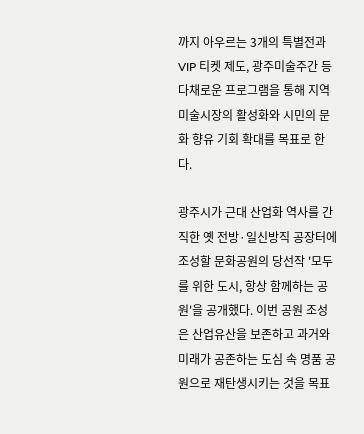까지 아우르는 3개의 특별전과 VIP 티켓 제도, 광주미술주간 등 다채로운 프로그램을 통해 지역 미술시장의 활성화와 시민의 문화 향유 기회 확대를 목표로 한다.

광주시가 근대 산업화 역사를 간직한 옛 전방·일신방직 공장터에 조성할 문화공원의 당선작 '모두를 위한 도시, 항상 함께하는 공원'을 공개했다. 이번 공원 조성은 산업유산을 보존하고 과거와 미래가 공존하는 도심 속 명품 공원으로 재탄생시키는 것을 목표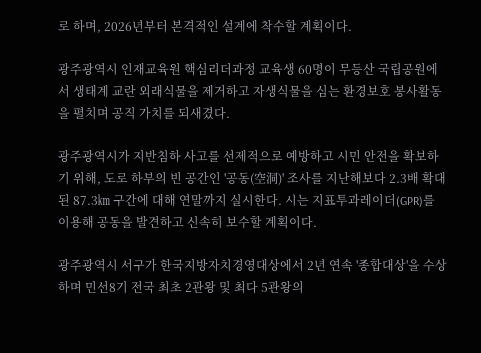로 하며, 2026년부터 본격적인 설계에 착수할 계획이다.

광주광역시 인재교육원 핵심리더과정 교육생 60명이 무등산 국립공원에서 생태계 교란 외래식물을 제거하고 자생식물을 심는 환경보호 봉사활동을 펼치며 공직 가치를 되새겼다.

광주광역시가 지반침하 사고를 선제적으로 예방하고 시민 안전을 확보하기 위해, 도로 하부의 빈 공간인 '공동(空洞)' 조사를 지난해보다 2.3배 확대된 87.3㎞ 구간에 대해 연말까지 실시한다. 시는 지표투과레이더(GPR)를 이용해 공동을 발견하고 신속히 보수할 계획이다.

광주광역시 서구가 한국지방자치경영대상에서 2년 연속 '종합대상'을 수상하며 민선8기 전국 최초 2관왕 및 최다 5관왕의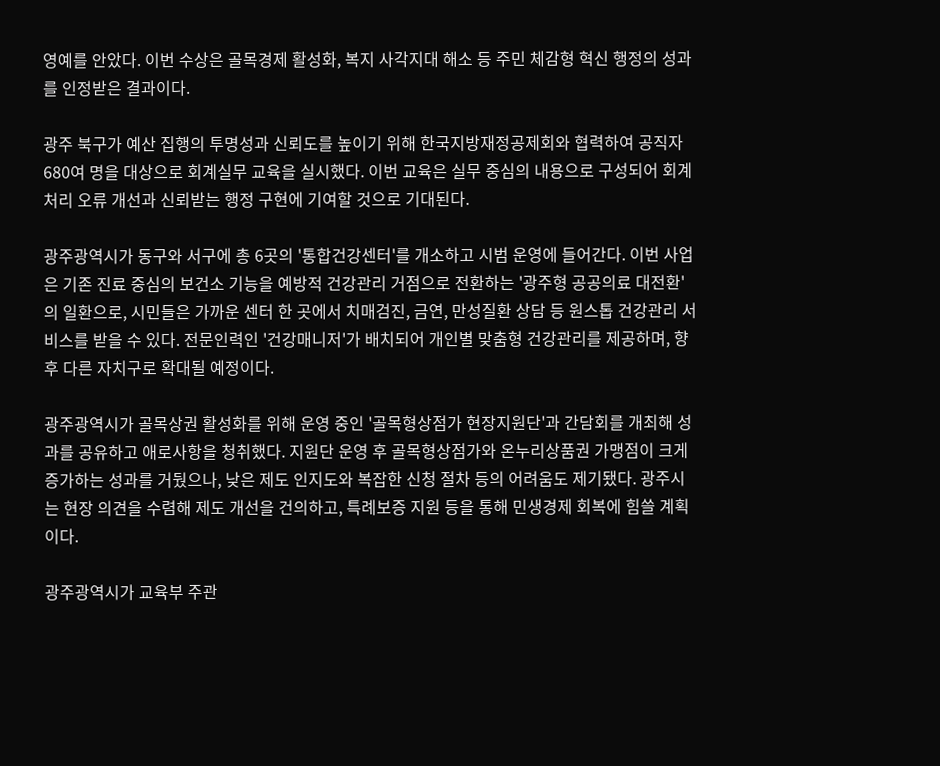영예를 안았다. 이번 수상은 골목경제 활성화, 복지 사각지대 해소 등 주민 체감형 혁신 행정의 성과를 인정받은 결과이다.

광주 북구가 예산 집행의 투명성과 신뢰도를 높이기 위해 한국지방재정공제회와 협력하여 공직자 680여 명을 대상으로 회계실무 교육을 실시했다. 이번 교육은 실무 중심의 내용으로 구성되어 회계 처리 오류 개선과 신뢰받는 행정 구현에 기여할 것으로 기대된다.

광주광역시가 동구와 서구에 총 6곳의 '통합건강센터'를 개소하고 시범 운영에 들어간다. 이번 사업은 기존 진료 중심의 보건소 기능을 예방적 건강관리 거점으로 전환하는 '광주형 공공의료 대전환'의 일환으로, 시민들은 가까운 센터 한 곳에서 치매검진, 금연, 만성질환 상담 등 원스톱 건강관리 서비스를 받을 수 있다. 전문인력인 '건강매니저'가 배치되어 개인별 맞춤형 건강관리를 제공하며, 향후 다른 자치구로 확대될 예정이다.

광주광역시가 골목상권 활성화를 위해 운영 중인 '골목형상점가 현장지원단'과 간담회를 개최해 성과를 공유하고 애로사항을 청취했다. 지원단 운영 후 골목형상점가와 온누리상품권 가맹점이 크게 증가하는 성과를 거뒀으나, 낮은 제도 인지도와 복잡한 신청 절차 등의 어려움도 제기됐다. 광주시는 현장 의견을 수렴해 제도 개선을 건의하고, 특례보증 지원 등을 통해 민생경제 회복에 힘쓸 계획이다.

광주광역시가 교육부 주관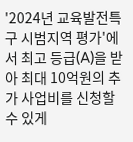'2024년 교육발전특구 시범지역 평가'에서 최고 등급(A)을 받아 최대 10억원의 추가 사업비를 신청할 수 있게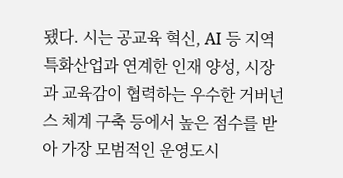됐다. 시는 공교육 혁신, AI 등 지역특화산업과 연계한 인재 양성, 시장과 교육감이 협력하는 우수한 거버넌스 체계 구축 등에서 높은 점수를 받아 가장 모범적인 운영도시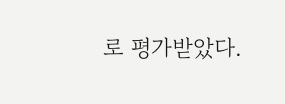로 평가받았다.